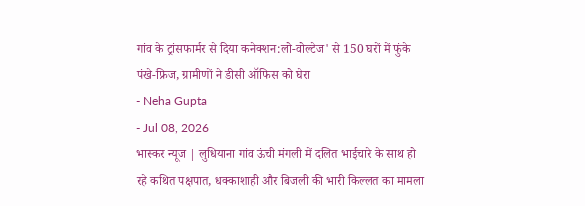गांव के ट्रांसफार्मर से दिया कनेक्शन:लो-वोल्टेज' से 150 घरों में फुंके पंखे-फ्रिज, ग्रामीणों ने डीसी ऑफिस को घेरा
- Neha Gupta
- Jul 08, 2026
भास्कर न्यूज | लुधियाना गांव ऊंची मंगली में दलित भाईचारे के साथ हो रहे कथित पक्षपात, धक्काशाही और बिजली की भारी किल्लत का मामला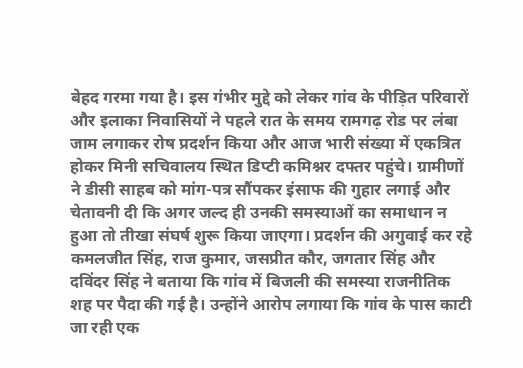बेहद गरमा गया है। इस गंभीर मुद्दे को लेकर गांव के पीड़ित परिवारों और इलाका निवासियों ने पहले रात के समय रामगढ़ रोड पर लंबा जाम लगाकर रोष प्रदर्शन किया और आज भारी संख्या में एकत्रित होकर मिनी सचिवालय स्थित डिप्टी कमिश्नर दफ्तर पहुंचे। ग्रामीणों ने डीसी साहब को मांग-पत्र सौंपकर इंसाफ की गुहार लगाई और चेतावनी दी कि अगर जल्द ही उनकी समस्याओं का समाधान न हुआ तो तीखा संघर्ष शुरू किया जाएगा। प्रदर्शन की अगुवाई कर रहे कमलजीत सिंह, राज कुमार, जसप्रीत कौर, जगतार सिंह और दविंदर सिंह ने बताया कि गांव में बिजली की समस्या राजनीतिक शह पर पैदा की गई है। उन्होंने आरोप लगाया कि गांव के पास काटी जा रही एक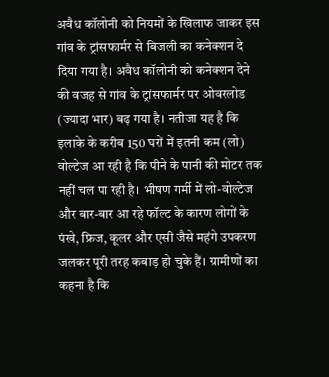अवैध कॉलोनी को नियमों के खिलाफ जाकर इस गांव के ट्रांसफार्मर से बिजली का कनेक्शन दे दिया गया है। अवैध कॉलोनी को कनेक्शन देने की वजह से गांव के ट्रांसफार्मर पर ओवरलोड (ज्यादा भार) बढ़ गया है। नतीजा यह है कि इलाके के करीब 150 घरों में इतनी कम (लो) वोल्टेज आ रही है कि पीने के पानी की मोटर तक नहीं चल पा रही है। भीषण गर्मी में लो-वोल्टेज और बार-बार आ रहे फॉल्ट के कारण लोगों के पंखे, फ्रिज, कूलर और एसी जैसे महंगे उपकरण जलकर पूरी तरह कबाड़ हो चुके हैं। ग्रामीणों का कहना है कि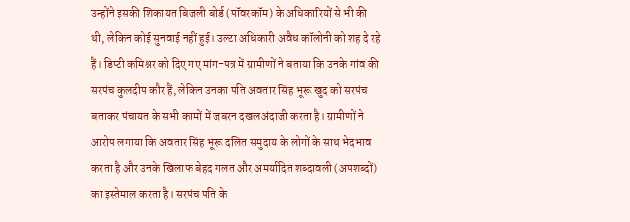उन्होंने इसकी शिकायत बिजली बोर्ड (पॉवरकॉम) के अधिकारियों से भी की थी, लेकिन कोई सुनवाई नहीं हुई। उल्टा अधिकारी अवैध कॉलोनी को शह दे रहे हैं। डिप्टी कमिश्नर को दिए गए मांग-पत्र में ग्रामीणों ने बताया कि उनके गांव की सरपंच कुलदीप कौर हैं, लेकिन उनका पति अवतार सिंह भूरू खुद को सरपंच बताकर पंचायत के सभी कामों में जबरन दखलअंदाजी करता है। ग्रामीणों ने आरोप लगाया कि अवतार सिंह भूरू दलित समुदाय के लोगों के साथ भेदभाव करता है और उनके खिलाफ बेहद गलत और अमर्यादित शब्दावली (अपशब्दों) का इस्तेमाल करता है। सरपंच पति के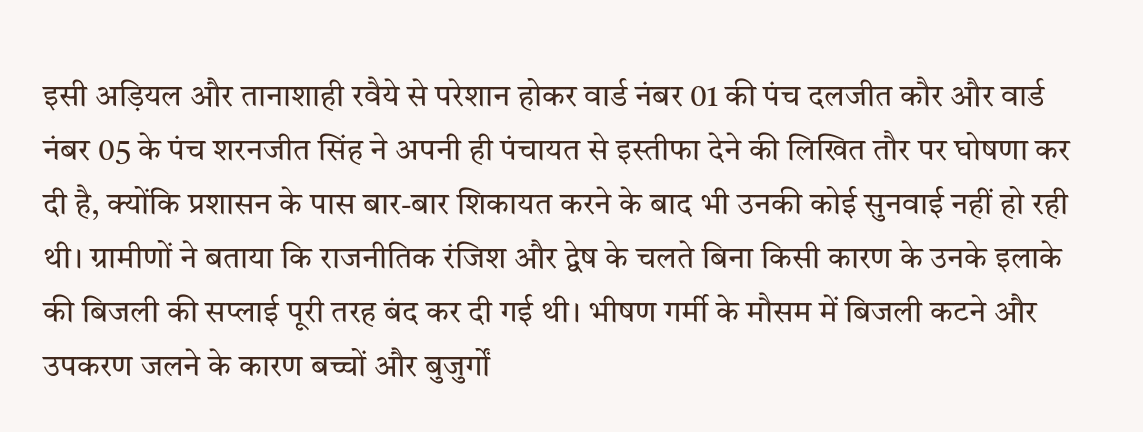इसी अड़ियल और तानाशाही रवैये से परेशान होकर वार्ड नंबर 01 की पंच दलजीत कौर और वार्ड नंबर 05 के पंच शरनजीत सिंह ने अपनी ही पंचायत से इस्तीफा देने की लिखित तौर पर घोषणा कर दी है, क्योंकि प्रशासन के पास बार-बार शिकायत करने के बाद भी उनकी कोई सुनवाई नहीं हो रही थी। ग्रामीणों ने बताया कि राजनीतिक रंजिश और द्वेष के चलते बिना किसी कारण के उनके इलाके की बिजली की सप्लाई पूरी तरह बंद कर दी गई थी। भीषण गर्मी के मौसम में बिजली कटने और उपकरण जलने के कारण बच्चों और बुजुर्गों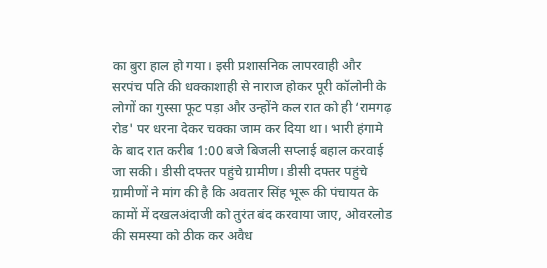का बुरा हाल हो गया। इसी प्रशासनिक लापरवाही और सरपंच पति की धक्काशाही से नाराज होकर पूरी कॉलोनी के लोगों का गुस्सा फूट पड़ा और उन्होंने कल रात को ही ‘रामगढ़ रोड' पर धरना देकर चक्का जाम कर दिया था। भारी हंगामे के बाद रात करीब 1:00 बजे बिजली सप्लाई बहाल करवाई जा सकी। डीसी दफ्तर पहुंचे ग्रामीण। डीसी दफ्तर पहुंचे ग्रामीणों ने मांग की है कि अवतार सिंह भूरू की पंचायत के कामों में दखलअंदाजी को तुरंत बंद करवाया जाए, ओवरलोड की समस्या को ठीक कर अवैध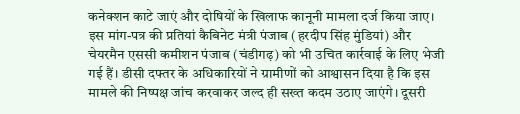कनेक्शन काटे जाएं और दोषियों के खिलाफ कानूनी मामला दर्ज किया जाए। इस मांग-पत्र की प्रतियां कैबिनेट मंत्री पंजाब (हरदीप सिंह मुंडियां) और चेयरमैन एससी कमीशन पंजाब (चंडीगढ़) को भी उचित कार्रवाई के लिए भेजी गई हैं। डीसी दफ्तर के अधिकारियों ने ग्रामीणों को आश्वासन दिया है कि इस मामले की निष्पक्ष जांच करवाकर जल्द ही सख्त कदम उठाए जाएंगे। दूसरी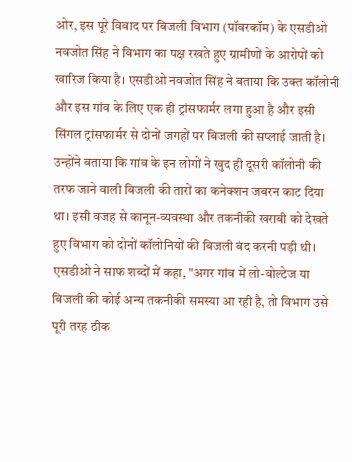ओर, इस पूरे विवाद पर बिजली विभाग (पॉवरकॉम) के एसडीओ नवजोत सिंह ने विभाग का पक्ष रखते हुए ग्रामीणों के आरोपों को खारिज किया है। एसडीओ नवजोत सिंह ने बताया कि उक्त कॉलोनी और इस गांव के लिए एक ही ट्रांसफार्मर लगा हुआ है और इसी सिंगल ट्रांसफार्मर से दोनों जगहों पर बिजली की सप्लाई जाती है। उन्होंने बताया कि गांव के इन लोगों ने खुद ही दूसरी कॉलोनी की तरफ जाने वाली बिजली की तारों का कनेक्शन जबरन काट दिया था। इसी वजह से कानून-व्यवस्था और तकनीकी खराबी को देखते हुए विभाग को दोनों कॉलोनियों की बिजली बंद करनी पड़ी थी। एसडीओ ने साफ शब्दों में कहा, "अगर गांव में लो-वोल्टेज या बिजली की कोई अन्य तकनीकी समस्या आ रही है, तो विभाग उसे पूरी तरह ठीक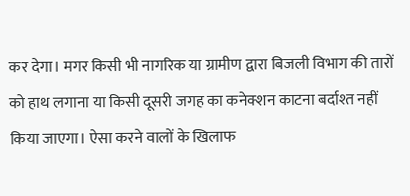कर देगा। मगर किसी भी नागरिक या ग्रामीण द्वारा बिजली विभाग की तारों को हाथ लगाना या किसी दूसरी जगह का कनेक्शन काटना बर्दाश्त नहीं किया जाएगा। ऐसा करने वालों के खिलाफ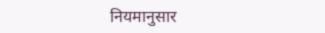नियमानुसार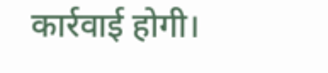कार्रवाई होगी।